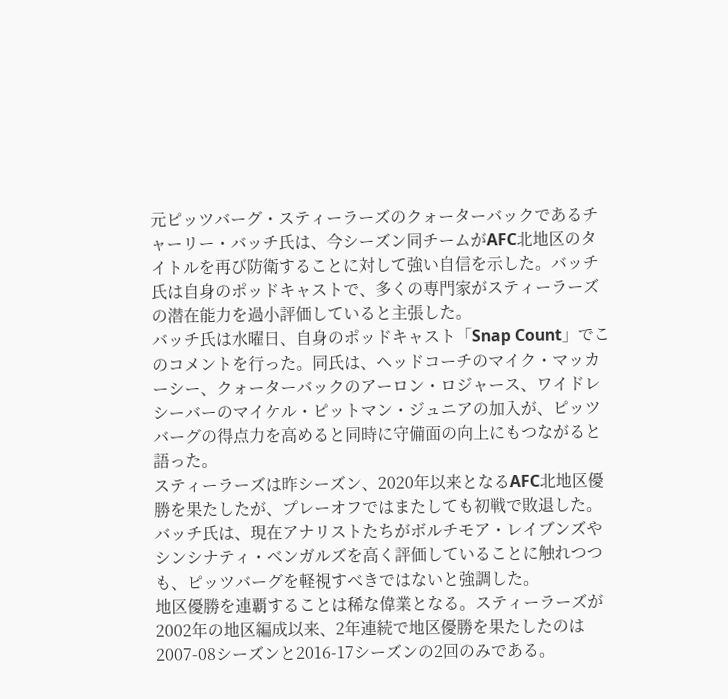元ピッツバーグ・スティーラーズのクォーターバックであるチャーリー・バッチ氏は、今シーズン同チームがAFC北地区のタイトルを再び防衛することに対して強い自信を示した。バッチ氏は自身のポッドキャストで、多くの専門家がスティーラーズの潜在能力を過小評価していると主張した。
バッチ氏は水曜日、自身のポッドキャスト「Snap Count」でこのコメントを行った。同氏は、ヘッドコーチのマイク・マッカーシー、クォーターバックのアーロン・ロジャース、ワイドレシーバーのマイケル・ピットマン・ジュニアの加入が、ピッツバーグの得点力を高めると同時に守備面の向上にもつながると語った。
スティーラーズは昨シーズン、2020年以来となるAFC北地区優勝を果たしたが、プレーオフではまたしても初戦で敗退した。バッチ氏は、現在アナリストたちがボルチモア・レイブンズやシンシナティ・ベンガルズを高く評価していることに触れつつも、ピッツバーグを軽視すべきではないと強調した。
地区優勝を連覇することは稀な偉業となる。スティーラーズが2002年の地区編成以来、2年連続で地区優勝を果たしたのは2007-08シーズンと2016-17シーズンの2回のみである。